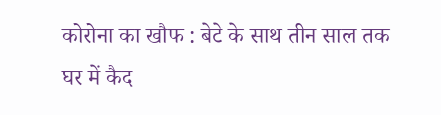कोरोना का खौफ : बेटे के साथ तीन साल तक घर में कैद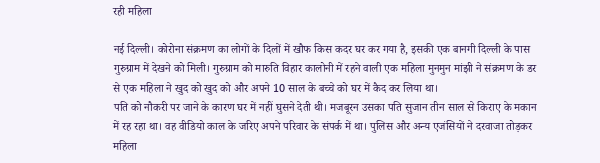रही महिला

नई दिल्ली। कोरोना संक्रमण का लोगों के दिलों में खौफ किस कदर घर कर गया है, इसकी एक बानगी दिल्ली के पास गुरुग्राम में देखने को मिली। गुरुग्राम को मारुति विहार कालोनी में रहने वाली एक महिला मुनमुन मांझी ने संक्रमण के डर से एक महिला ने खुद को खुद को और अपने 10 साल के बच्चे को घर में कैद कर लिया था।
पति को नौकरी पर जाने के कारण घर में नहीं घुसने देती थी। मजबूरन उसका पति सुजान तीन साल से किराए के मकान में रह रहा था। वह वीडियो काल के जरिए अपने परिवार के संपर्क में था। पुलिस और अन्य एजंसियों ने दरवाजा तोड़कर महिला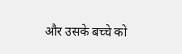और उसके बच्चे को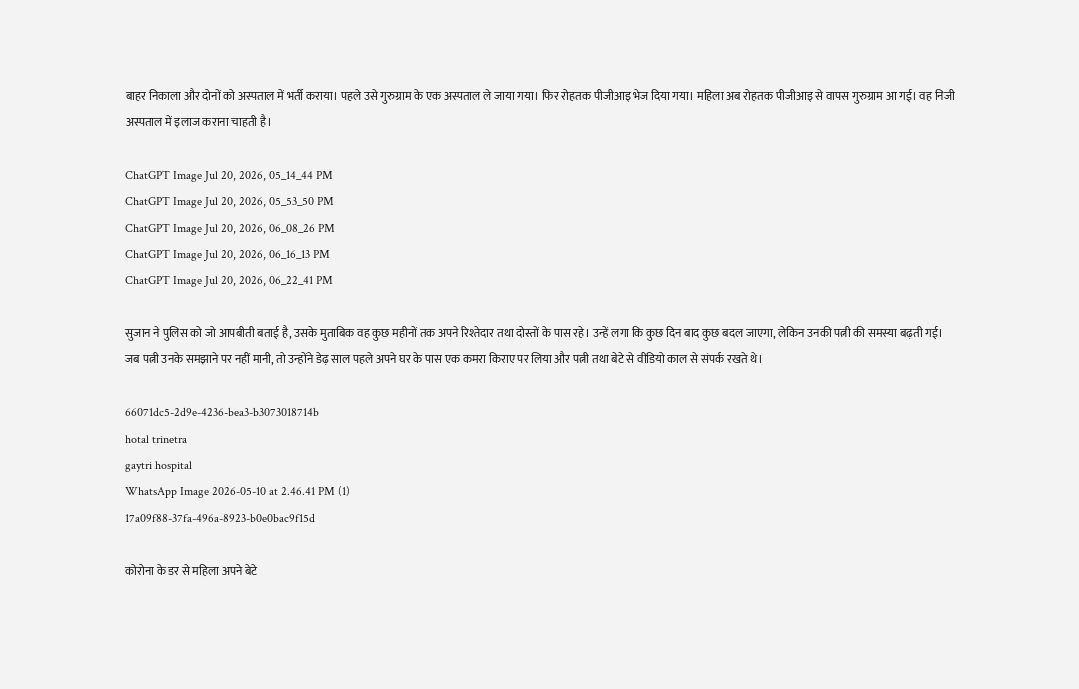बाहर निकाला और दोनों को अस्पताल में भर्ती कराया। पहले उसे गुरुग्राम के एक अस्पताल ले जाया गया। फिर रोहतक पीजीआइ भेज दिया गया। महिला अब रोहतक पीजीआइ से वापस गुरुग्राम आ गई। वह निजी अस्पताल में इलाज कराना चाहती है।

ChatGPT Image Jul 20, 2026, 05_14_44 PM
ChatGPT Image Jul 20, 2026, 05_53_50 PM
ChatGPT Image Jul 20, 2026, 06_08_26 PM
ChatGPT Image Jul 20, 2026, 06_16_13 PM
ChatGPT Image Jul 20, 2026, 06_22_41 PM

सुजान ने पुलिस को जो आपबीती बताई है, उसके मुताबिक वह कुछ महीनों तक अपने रिश्तेदार तथा दोस्तों के पास रहे। उन्हें लगा कि कुछ दिन बाद कुछ बदल जाएगा, लेकिन उनकी पत्नी की समस्या बढ़ती गई। जब पत्नी उनके समझाने पर नहीं मानी, तो उन्होंने डेढ़ साल पहले अपने घर के पास एक कमरा किराए पर लिया और पत्नी तथा बेटे से वीडियो काल से संपर्क रखते थे।

66071dc5-2d9e-4236-bea3-b3073018714b
hotal trinetra
gaytri hospital
WhatsApp Image 2026-05-10 at 2.46.41 PM (1)
17a09f88-37fa-496a-8923-b0e0bac9f15d

कोरोना के डर से महिला अपने बेटे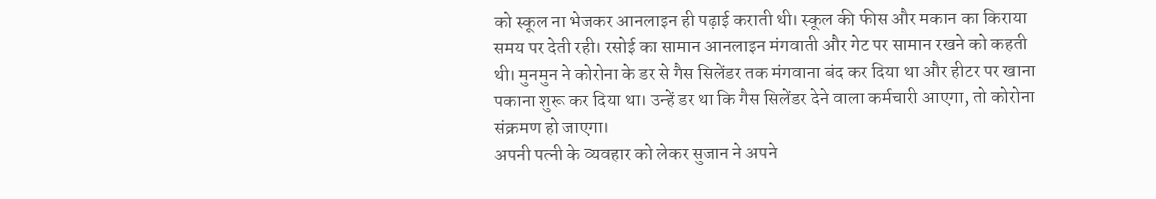को स्कूल ना भेजकर आनलाइन ही पढ़ाई कराती थी। स्कूल की फीस और मकान का किराया समय पर देती रही। रसोई का सामान आनलाइन मंगवाती और गेट पर सामान रखने को कहती थी। मुनमुन ने कोरोना के डर से गैस सिलेंडर तक मंगवाना बंद कर दिया था और हीटर पर खाना पकाना शुरू कर दिया था। उन्हें डर था कि गैस सिलेंडर देने वाला कर्मचारी आएगा, तो कोरोना संक्रमण हो जाएगा।
अपनी पत्नी के व्यवहार को लेकर सुजान ने अपने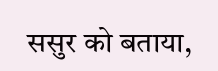ससुर को बताया,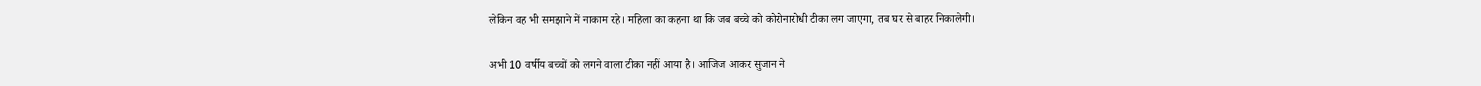लेकिन वह भी समझाने में नाकाम रहे। महिला का कहना था कि जब बच्चे को कोरोनारोधी टीका लग जाएगा, तब घर से बाहर निकालेगी।

अभी 10 वर्षीय बच्चों को लगने वाला टीका नहीं आया है। आजिज आकर सुजान ने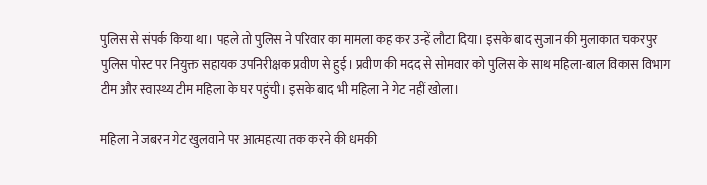पुलिस से संपर्क किया था। पहले तो पुलिस ने परिवार का मामला कह कर उन्हें लौटा दिया। इसके बाद सुजान की मुलाकात चकरपुर पुलिस पोस्ट पर नियुक्त सहायक उपनिरीक्षक प्रवीण से हुई। प्रवीण की मदद से सोमवार को पुलिस के साथ महिला-बाल विकास विभाग टीम और स्वास्थ्य टीम महिला के घर पहुंची। इसके बाद भी महिला ने गेट नहीं खोला।

महिला ने जबरन गेट खुलवाने पर आत्महत्या तक करने की धमकी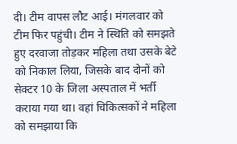दी। टीम वापस लौट आई। मंगलवार को टीम फिर पहुंची। टीम ने स्थिति को समझते हुए दरवाजा तोड़कर महिला तथा उसके बेटे को निकाल लिया, जिसके बाद दोनों को सेक्टर 10 के जिला अस्पताल में भर्ती कराया गया था। वहां चिकित्सकों ने महिला को समझाया कि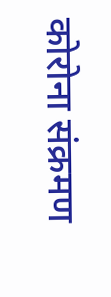कोरोना संक्रमण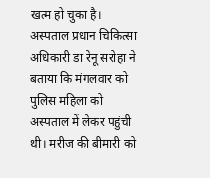खत्म हो चुका है। अस्पताल प्रधान चिकित्सा अधिकारी डा रेनू सरोहा ने बताया कि मंगलवार को पुलिस महिला को अस्पताल में लेकर पहुंची थी। मरीज की बीमारी को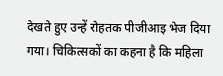देखते हुए उन्हें रोहतक पीजीआइ भेज दिया गया। चिकित्सकों का कहना है कि महिला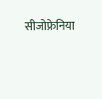सीजोफ्रेनिया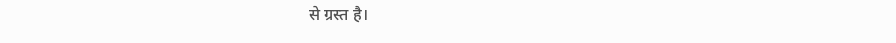से ग्रस्त है।